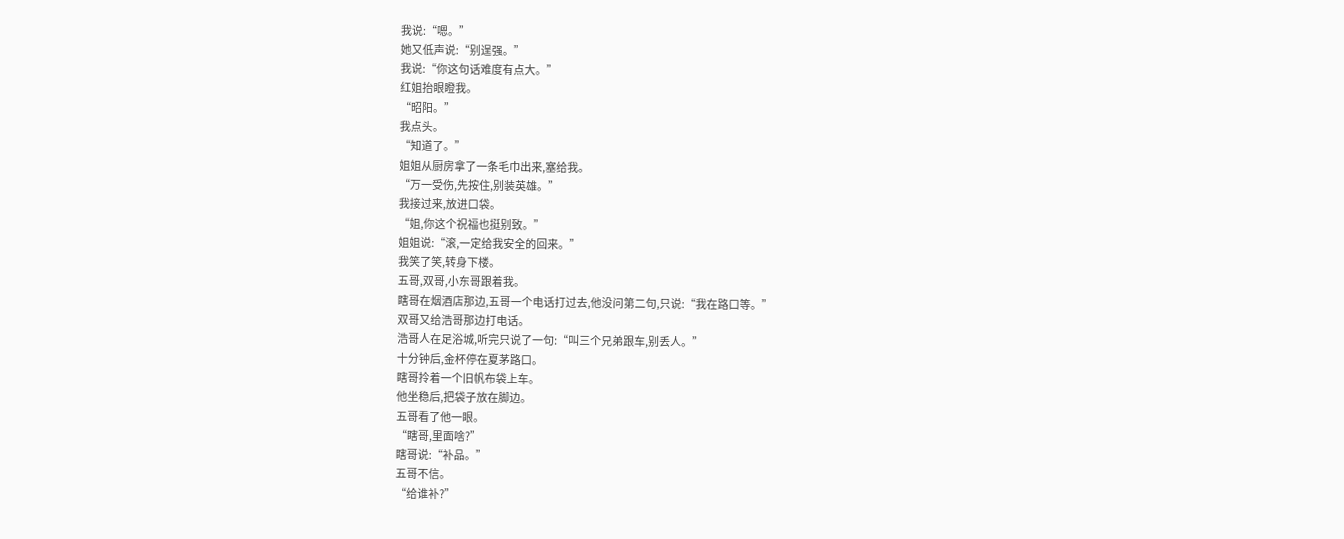我说:“嗯。”
她又低声说:“别逞强。”
我说:“你这句话难度有点大。”
红姐抬眼瞪我。
“昭阳。”
我点头。
“知道了。”
姐姐从厨房拿了一条毛巾出来,塞给我。
“万一受伤,先按住,别装英雄。”
我接过来,放进口袋。
“姐,你这个祝福也挺别致。”
姐姐说:“滚,一定给我安全的回来。”
我笑了笑,转身下楼。
五哥,双哥,小东哥跟着我。
瞎哥在烟酒店那边,五哥一个电话打过去,他没问第二句,只说:“我在路口等。”
双哥又给浩哥那边打电话。
浩哥人在足浴城,听完只说了一句:“叫三个兄弟跟车,别丢人。”
十分钟后,金杯停在夏茅路口。
瞎哥拎着一个旧帆布袋上车。
他坐稳后,把袋子放在脚边。
五哥看了他一眼。
“瞎哥,里面啥?”
瞎哥说:“补品。”
五哥不信。
“给谁补?”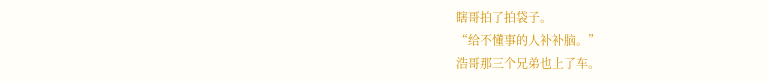瞎哥拍了拍袋子。
“给不懂事的人补补脑。”
浩哥那三个兄弟也上了车。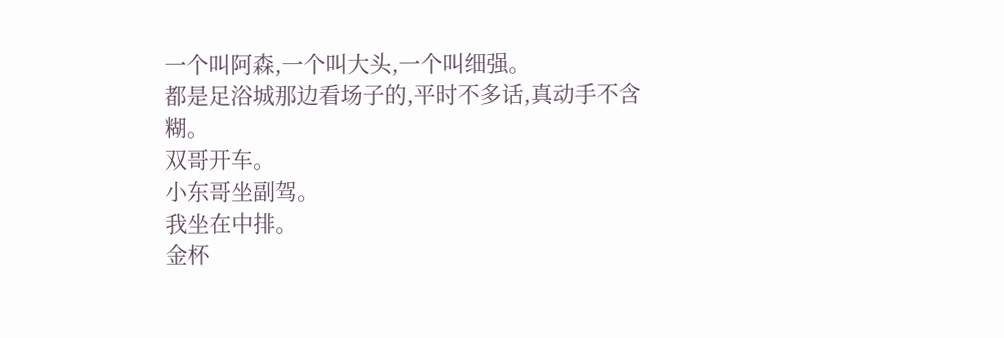一个叫阿森,一个叫大头,一个叫细强。
都是足浴城那边看场子的,平时不多话,真动手不含糊。
双哥开车。
小东哥坐副驾。
我坐在中排。
金杯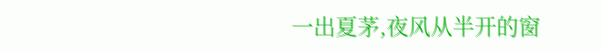一出夏茅,夜风从半开的窗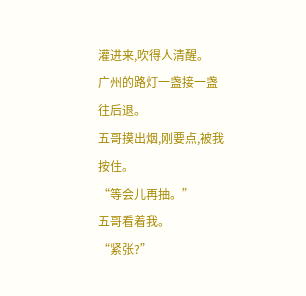灌进来,吹得人清醒。
广州的路灯一盏接一盏往后退。
五哥摸出烟,刚要点,被我按住。
“等会儿再抽。”
五哥看着我。
“紧张?”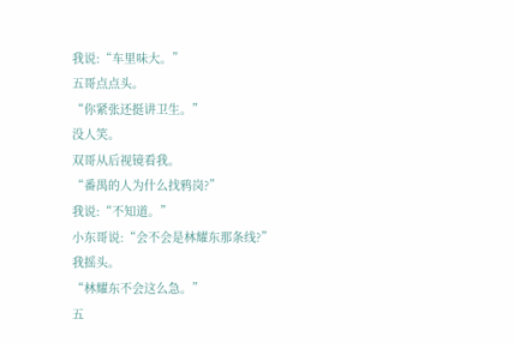我说:“车里味大。”
五哥点点头。
“你紧张还挺讲卫生。”
没人笑。
双哥从后视镜看我。
“番禺的人为什么找鸦岗?”
我说:“不知道。”
小东哥说:“会不会是林耀东那条线?”
我摇头。
“林耀东不会这么急。”
五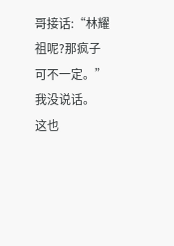哥接话:“林耀祖呢?那疯子可不一定。”
我没说话。
这也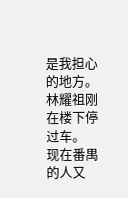是我担心的地方。
林耀祖刚在楼下停过车。
现在番禺的人又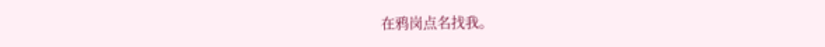在鸦岗点名找我。